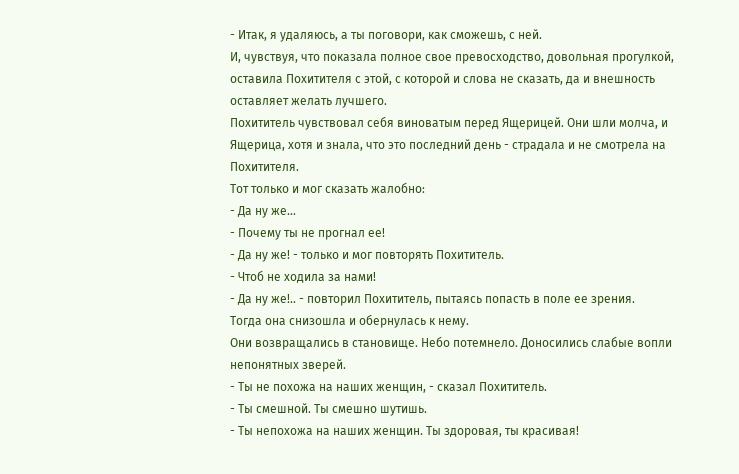- Итак, я удаляюсь, а ты поговори, как сможешь, с ней.
И, чувствуя, что показала полное свое превосходство, довольная прогулкой, оставила Похитителя с этой, с которой и слова не сказать, да и внешность оставляет желать лучшего.
Похититель чувствовал себя виноватым перед Ящерицей. Они шли молча, и Ящерица, хотя и знала, что это последний день - страдала и не смотрела на Похитителя.
Тот только и мог сказать жалобно:
- Да ну же...
- Почему ты не прогнал ее!
- Да ну же! - только и мог повторять Похититель.
- Чтоб не ходила за нами!
- Да ну же!.. - повторил Похититель, пытаясь попасть в поле ее зрения.
Тогда она снизошла и обернулась к нему.
Они возвращались в становище. Небо потемнело. Доносились слабые вопли непонятных зверей.
- Ты не похожа на наших женщин, - сказал Похититель.
- Ты смешной. Ты смешно шутишь.
- Ты непохожа на наших женщин. Ты здоровая, ты красивая!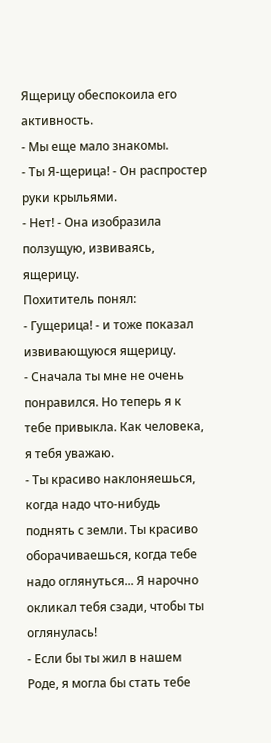Ящерицу обеспокоила его активность.
- Мы еще мало знакомы.
- Ты Я-щерица! - Он распростер руки крыльями.
- Нет! - Она изобразила ползущую, извиваясь, ящерицу.
Похититель понял:
- Гущерица! - и тоже показал извивающуюся ящерицу.
- Сначала ты мне не очень понравился. Но теперь я к тебе привыкла. Как человека, я тебя уважаю.
- Ты красиво наклоняешься, когда надо что-нибудь поднять с земли. Ты красиво оборачиваешься, когда тебе надо оглянуться... Я нарочно окликал тебя сзади, чтобы ты оглянулась!
- Если бы ты жил в нашем Роде, я могла бы стать тебе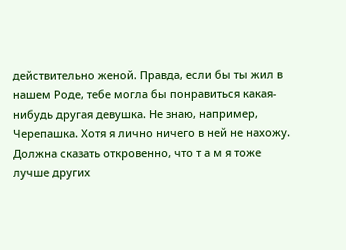действительно женой. Правда, если бы ты жил в нашем Роде, тебе могла бы понравиться какая-нибудь другая девушка. Не знаю, например, Черепашка. Хотя я лично ничего в ней не нахожу. Должна сказать откровенно, что т а м я тоже лучше других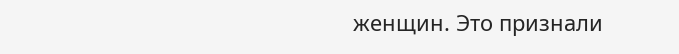женщин. Это признали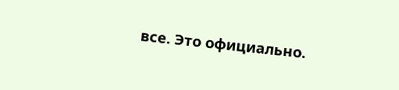все. Это официально.